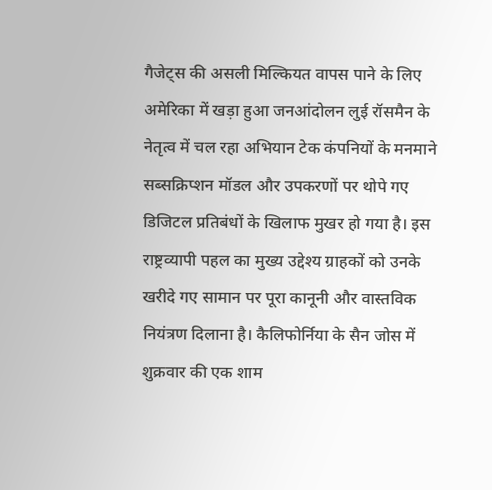गैजेट्स की असली मिल्कियत वापस पाने के लिए अमेरिका में खड़ा हुआ जनआंदोलन लुई रॉसमैन के नेतृत्व में चल रहा अभियान टेक कंपनियों के मनमाने सब्सक्रिप्शन मॉडल और उपकरणों पर थोपे गए डिजिटल प्रतिबंधों के खिलाफ मुखर हो गया है। इस राष्ट्रव्यापी पहल का मुख्य उद्देश्य ग्राहकों को उनके खरीदे गए सामान पर पूरा कानूनी और वास्तविक नियंत्रण दिलाना है। कैलिफोर्निया के सैन जोस में शुक्रवार की एक शाम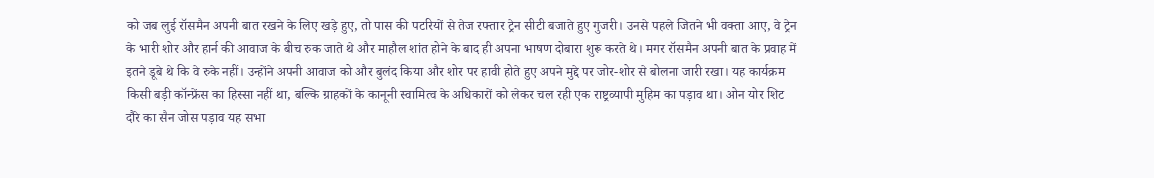को जब लुई रॉसमैन अपनी बात रखने के लिए खड़े हुए, तो पास की पटरियों से तेज रफ्तार ट्रेन सीटी बजाते हुए गुजरी। उनसे पहले जितने भी वक्ता आए, वे ट्रेन के भारी शोर और हार्न की आवाज के बीच रुक जाते थे और माहौल शांत होने के बाद ही अपना भाषण दोबारा शुरू करते थे। मगर रॉसमैन अपनी बात के प्रवाह में इतने डूबे थे कि वे रुके नहीं। उन्होंने अपनी आवाज को और बुलंद किया और शोर पर हावी होते हुए अपने मुद्दे पर जोर-शोर से बोलना जारी रखा। यह कार्यक्रम किसी बड़ी कॉन्फ्रेंस का हिस्सा नहीं था, बल्कि ग्राहकों के कानूनी स्वामित्व के अधिकारों को लेकर चल रही एक राष्ट्रव्यापी मुहिम का पड़ाव था। ओन योर शिट दौरे का सैन जोस पड़ाव यह सभा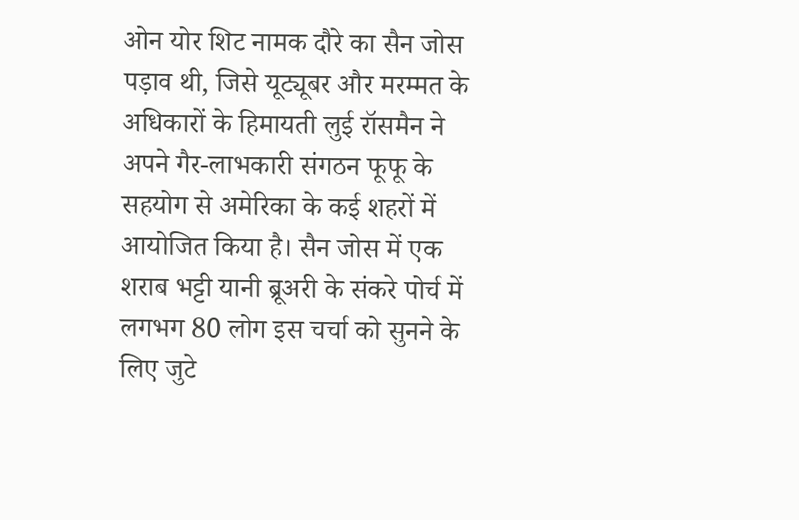ओन योर शिट नामक दौरे का सैन जोस पड़ाव थी, जिसे यूट्यूबर और मरम्मत के अधिकारों के हिमायती लुई रॉसमैन ने अपने गैर-लाभकारी संगठन फूफू के सहयोग से अमेरिका के कई शहरों में आयोजित किया है। सैन जोस में एक शराब भट्टी यानी ब्रूअरी के संकरे पोर्च में लगभग 80 लोग इस चर्चा को सुनने के लिए जुटे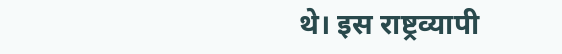थे। इस राष्ट्रव्यापी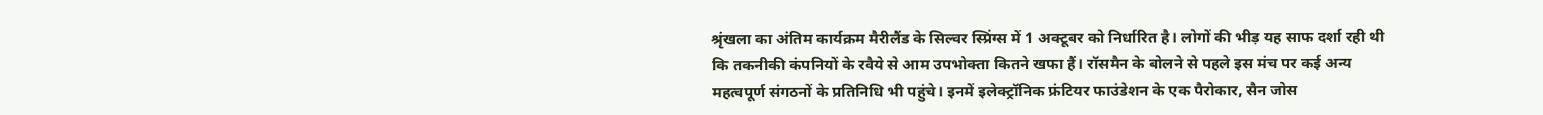श्रृंखला का अंतिम कार्यक्रम मैरीलैंड के सिल्वर स्प्रिंग्स में 1 अक्टूबर को निर्धारित है। लोगों की भीड़ यह साफ दर्शा रही थी कि तकनीकी कंपनियों के रवैये से आम उपभोक्ता कितने खफा हैं। रॉसमैन के बोलने से पहले इस मंच पर कई अन्य महत्वपूर्ण संगठनों के प्रतिनिधि भी पहुंचे। इनमें इलेक्ट्रॉनिक फ्रंटियर फाउंडेशन के एक पैरोकार, सैन जोस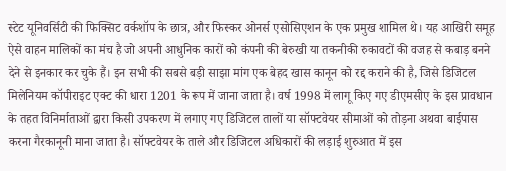स्टेट यूनिवर्सिटी की फिक्सिट वर्कशॉप के छात्र, और फिस्कर ओनर्स एसोसिएशन के एक प्रमुख शामिल थे। यह आखिरी समूह ऐसे वाहन मालिकों का मंच है जो अपनी आधुनिक कारों को कंपनी की बेरुखी या तकनीकी रुकावटों की वजह से कबाड़ बनने देने से इनकार कर चुके हैं। इन सभी की सबसे बड़ी साझा मांग एक बेहद खास कानून को रद्द कराने की है, जिसे डिजिटल मिलेनियम कॉपीराइट एक्ट की धारा 1201 के रूप में जाना जाता है। वर्ष 1998 में लागू किए गए डीएमसीए के इस प्रावधान के तहत विनिर्माताओं द्वारा किसी उपकरण में लगाए गए डिजिटल तालों या सॉफ्टवेयर सीमाओं को तोड़ना अथवा बाईपास करना गैरकानूनी माना जाता है। सॉफ्टवेयर के ताले और डिजिटल अधिकारों की लड़ाई शुरुआत में इस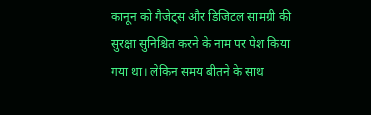कानून को गैजेट्स और डिजिटल सामग्री की सुरक्षा सुनिश्चित करने के नाम पर पेश किया गया था। लेकिन समय बीतने के साथ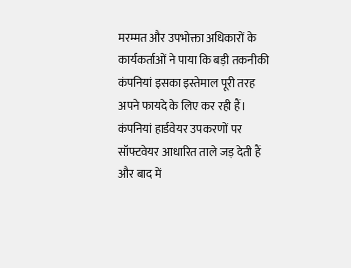मरम्मत और उपभोक्ता अधिकारों के कार्यकर्ताओं ने पाया कि बड़ी तकनीकी कंपनियां इसका इस्तेमाल पूरी तरह अपने फायदे के लिए कर रही हैं। कंपनियां हार्डवेयर उपकरणों पर सॉफ्टवेयर आधारित ताले जड़ देती हैं और बाद में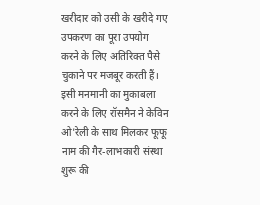खरीदार को उसी के खरीदे गए उपकरण का पूरा उपयोग करने के लिए अतिरिक्त पैसे चुकाने पर मजबूर करती हैं। इसी मनमानी का मुकाबला करने के लिए रॉसमैन ने केविन ओ'रेली के साथ मिलकर फूफू नाम की गैर-लाभकारी संस्था शुरू की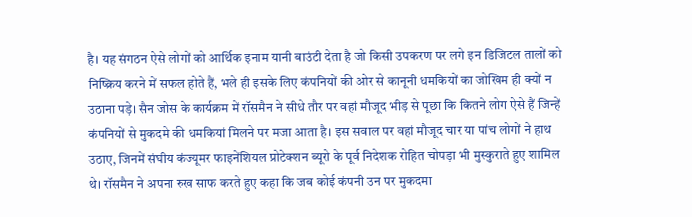है। यह संगठन ऐसे लोगों को आर्थिक इनाम यानी बाउंटी देता है जो किसी उपकरण पर लगे इन डिजिटल तालों को निष्क्रिय करने में सफल होते हैं, भले ही इसके लिए कंपनियों की ओर से कानूनी धमकियों का जोखिम ही क्यों न उठाना पड़े। सैन जोस के कार्यक्रम में रॉसमैन ने सीधे तौर पर वहां मौजूद भीड़ से पूछा कि कितने लोग ऐसे हैं जिन्हें कंपनियों से मुकदमे की धमकियां मिलने पर मजा आता है। इस सवाल पर वहां मौजूद चार या पांच लोगों ने हाथ उठाए, जिनमें संघीय कंज्यूमर फाइनेंशियल प्रोटेक्शन ब्यूरो के पूर्व निदेशक रोहित चोपड़ा भी मुस्कुराते हुए शामिल थे। रॉसमैन ने अपना रुख साफ करते हुए कहा कि जब कोई कंपनी उन पर मुकदमा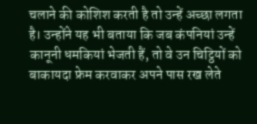चलाने की कोशिश करती है तो उन्हें अच्छा लगता है। उन्होंने यह भी बताया कि जब कंपनियां उन्हें कानूनी धमकियां भेजती हैं, तो वे उन चिट्ठियों को बाकायदा फ्रेम करवाकर अपने पास रख लेते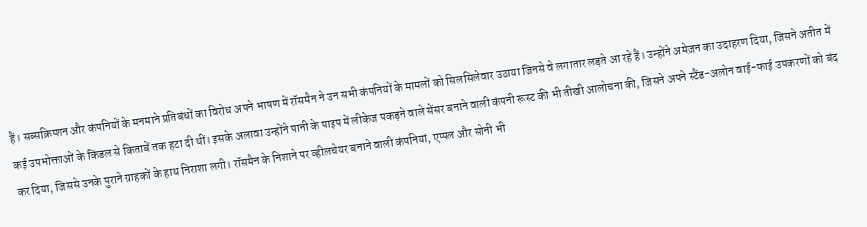हैं। सब्सक्रिप्शन और कंपनियों के मनमाने प्रतिबंधों का विरोध अपने भाषण में रॉसमैन ने उन सभी कंपनियों के मामलों को सिलसिलेवार उठाया जिनसे वे लगातार लड़ते आ रहे हैं। उन्होंने अमेज़न का उदाहरण दिया, जिसने अतीत में कई उपभोक्ताओं के किंडल से किताबें तक हटा दी थीं। इसके अलावा उन्होंने पानी के पाइप में लीकेज पकड़ने वाले सेंसर बनाने वाली कंपनी रूस्ट की भी तीखी आलोचना की, जिसने अपने स्टैंड-अलोन वाई-फाई उपकरणों को बंद कर दिया, जिससे उनके पुराने ग्राहकों के हाथ निराशा लगी। रॉसमैन के निशाने पर व्हीलचेयर बनाने वाली कंपनियां, एप्पल और सोनी भी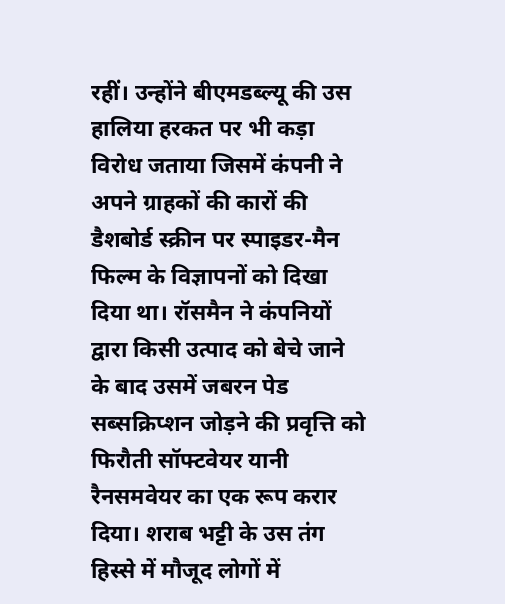रहीं। उन्होंने बीएमडब्ल्यू की उस हालिया हरकत पर भी कड़ा विरोध जताया जिसमें कंपनी ने अपने ग्राहकों की कारों की डैशबोर्ड स्क्रीन पर स्पाइडर-मैन फिल्म के विज्ञापनों को दिखा दिया था। रॉसमैन ने कंपनियों द्वारा किसी उत्पाद को बेचे जाने के बाद उसमें जबरन पेड सब्सक्रिप्शन जोड़ने की प्रवृत्ति को फिरौती सॉफ्टवेयर यानी रैनसमवेयर का एक रूप करार दिया। शराब भट्टी के उस तंग हिस्से में मौजूद लोगों में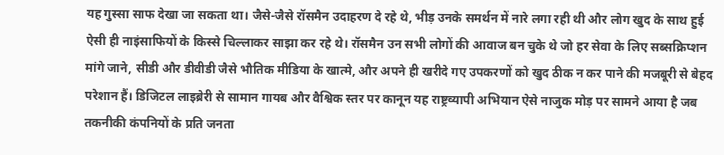यह गुस्सा साफ देखा जा सकता था। जैसे-जैसे रॉसमैन उदाहरण दे रहे थे, भीड़ उनके समर्थन में नारे लगा रही थी और लोग खुद के साथ हुई ऐसी ही नाइंसाफियों के किस्से चिल्लाकर साझा कर रहे थे। रॉसमैन उन सभी लोगों की आवाज बन चुके थे जो हर सेवा के लिए सब्सक्रिप्शन मांगे जाने, सीडी और डीवीडी जैसे भौतिक मीडिया के खात्मे, और अपने ही खरीदे गए उपकरणों को खुद ठीक न कर पाने की मजबूरी से बेहद परेशान हैं। डिजिटल लाइब्रेरी से सामान गायब और वैश्विक स्तर पर कानून यह राष्ट्रव्यापी अभियान ऐसे नाजुक मोड़ पर सामने आया है जब तकनीकी कंपनियों के प्रति जनता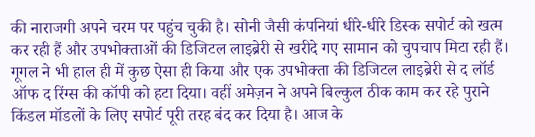की नाराजगी अपने चरम पर पहुंच चुकी है। सोनी जैसी कंपनियां धीरे-धीरे डिस्क सपोर्ट को खत्म कर रही हैं और उपभोक्ताओं की डिजिटल लाइब्रेरी से खरीदे गए सामान को चुपचाप मिटा रही हैं। गूगल ने भी हाल ही में कुछ ऐसा ही किया और एक उपभोक्ता की डिजिटल लाइब्रेरी से द लॉर्ड ऑफ द रिंग्स की कॉपी को हटा दिया। वहीं अमेज़न ने अपने बिल्कुल ठीक काम कर रहे पुराने किंडल मॉडलों के लिए सपोर्ट पूरी तरह बंद कर दिया है। आज के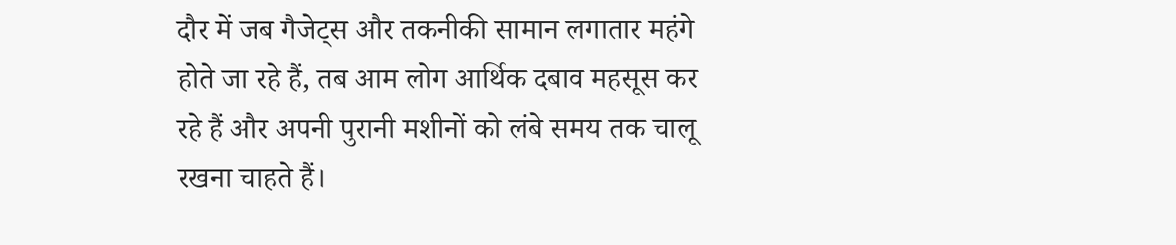दौर में जब गैजेट्स और तकनीकी सामान लगातार महंगे होते जा रहे हैं, तब आम लोग आर्थिक दबाव महसूस कर रहे हैं और अपनी पुरानी मशीनों को लंबे समय तक चालू रखना चाहते हैं।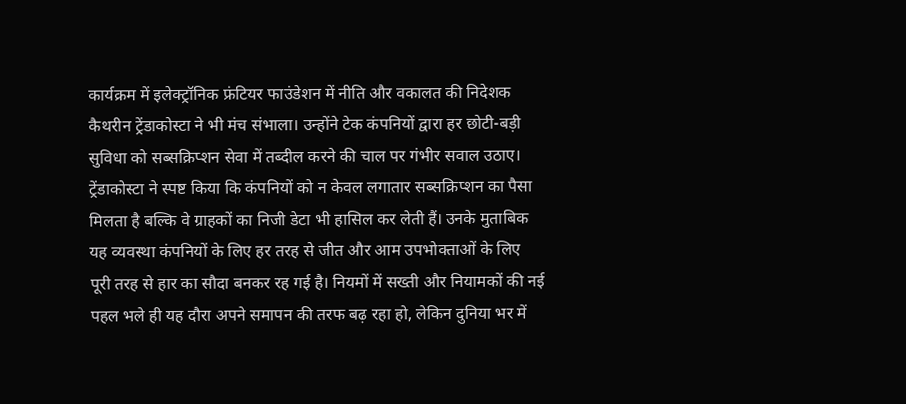कार्यक्रम में इलेक्ट्रॉनिक फ्रंटियर फाउंडेशन में नीति और वकालत की निदेशक कैथरीन ट्रेंडाकोस्टा ने भी मंच संभाला। उन्होंने टेक कंपनियों द्वारा हर छोटी-बड़ी सुविधा को सब्सक्रिप्शन सेवा में तब्दील करने की चाल पर गंभीर सवाल उठाए। ट्रेंडाकोस्टा ने स्पष्ट किया कि कंपनियों को न केवल लगातार सब्सक्रिप्शन का पैसा मिलता है बल्कि वे ग्राहकों का निजी डेटा भी हासिल कर लेती हैं। उनके मुताबिक यह व्यवस्था कंपनियों के लिए हर तरह से जीत और आम उपभोक्ताओं के लिए पूरी तरह से हार का सौदा बनकर रह गई है। नियमों में सख्ती और नियामकों की नई पहल भले ही यह दौरा अपने समापन की तरफ बढ़ रहा हो, लेकिन दुनिया भर में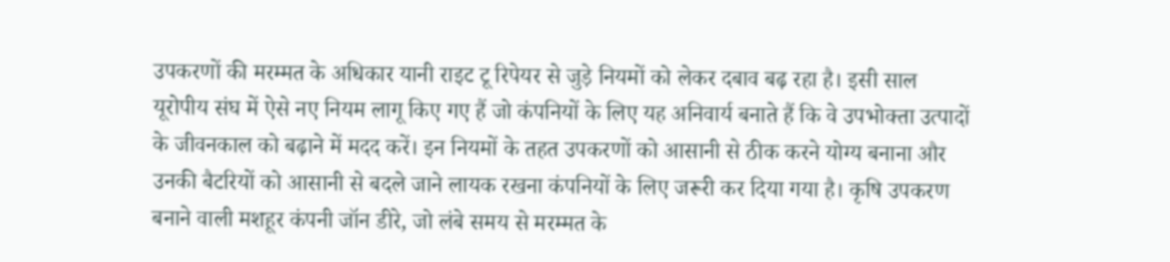उपकरणों की मरम्मत के अधिकार यानी राइट टू रिपेयर से जुड़े नियमों को लेकर दबाव बढ़ रहा है। इसी साल यूरोपीय संघ में ऐसे नए नियम लागू किए गए हैं जो कंपनियों के लिए यह अनिवार्य बनाते हैं कि वे उपभोक्ता उत्पादों के जीवनकाल को बढ़ाने में मदद करें। इन नियमों के तहत उपकरणों को आसानी से ठीक करने योग्य बनाना और उनकी बैटरियों को आसानी से बदले जाने लायक रखना कंपनियों के लिए जरूरी कर दिया गया है। कृषि उपकरण बनाने वाली मशहूर कंपनी जॉन डीरे, जो लंबे समय से मरम्मत के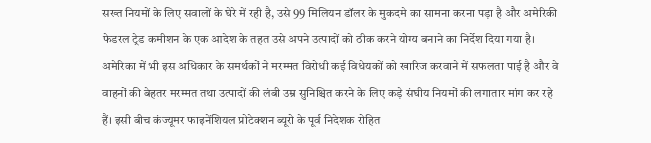सख्त नियमों के लिए सवालों के घेरे में रही है, उसे 99 मिलियन डॉलर के मुकदमे का सामना करना पड़ा है और अमेरिकी फेडरल ट्रेड कमीशन के एक आदेश के तहत उसे अपने उत्पादों को ठीक करने योग्य बनाने का निर्देश दिया गया है। अमेरिका में भी इस अधिकार के समर्थकों ने मरम्मत विरोधी कई विधेयकों को खारिज करवाने में सफलता पाई है और वे वाहनों की बेहतर मरम्मत तथा उत्पादों की लंबी उम्र सुनिश्चित करने के लिए कड़े संघीय नियमों की लगातार मांग कर रहे हैं। इसी बीच कंज्यूमर फाइनेंशियल प्रोटेक्शन ब्यूरो के पूर्व निदेशक रोहित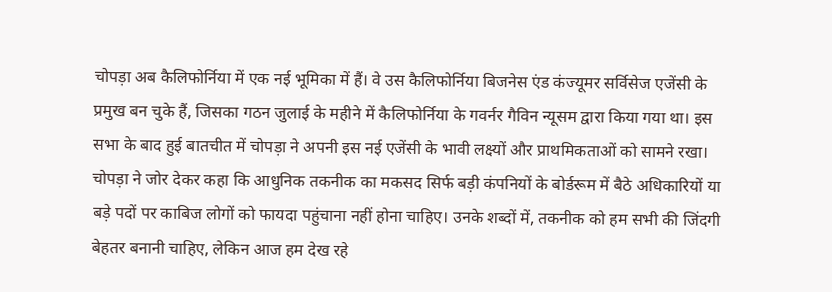चोपड़ा अब कैलिफोर्निया में एक नई भूमिका में हैं। वे उस कैलिफोर्निया बिजनेस एंड कंज्यूमर सर्विसेज एजेंसी के प्रमुख बन चुके हैं, जिसका गठन जुलाई के महीने में कैलिफोर्निया के गवर्नर गैविन न्यूसम द्वारा किया गया था। इस सभा के बाद हुई बातचीत में चोपड़ा ने अपनी इस नई एजेंसी के भावी लक्ष्यों और प्राथमिकताओं को सामने रखा। चोपड़ा ने जोर देकर कहा कि आधुनिक तकनीक का मकसद सिर्फ बड़ी कंपनियों के बोर्डरूम में बैठे अधिकारियों या बड़े पदों पर काबिज लोगों को फायदा पहुंचाना नहीं होना चाहिए। उनके शब्दों में, तकनीक को हम सभी की जिंदगी बेहतर बनानी चाहिए, लेकिन आज हम देख रहे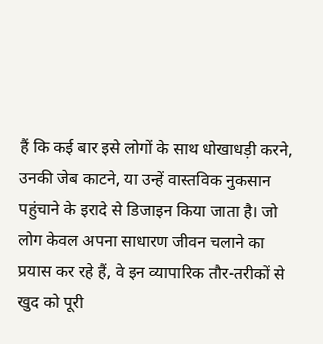हैं कि कई बार इसे लोगों के साथ धोखाधड़ी करने, उनकी जेब काटने, या उन्हें वास्तविक नुकसान पहुंचाने के इरादे से डिजाइन किया जाता है। जो लोग केवल अपना साधारण जीवन चलाने का प्रयास कर रहे हैं, वे इन व्यापारिक तौर-तरीकों से खुद को पूरी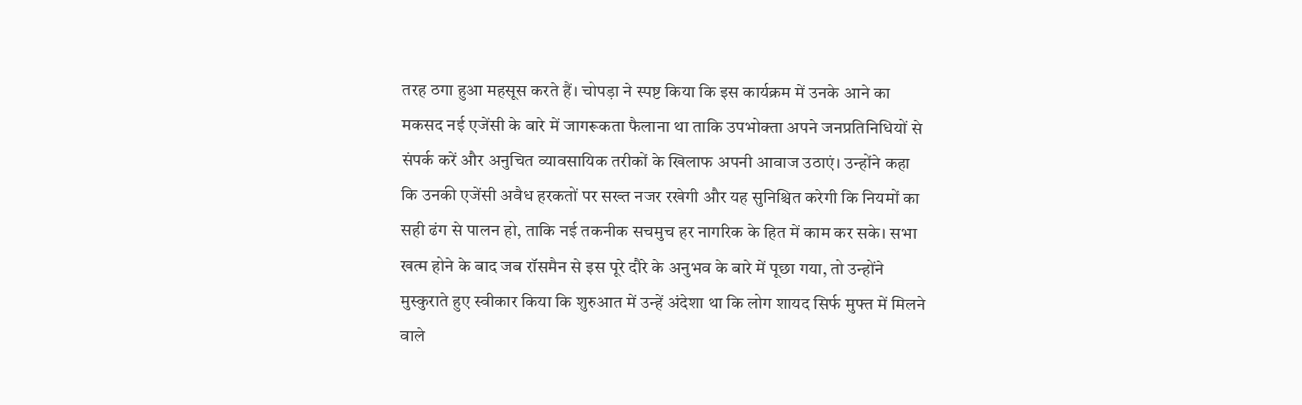तरह ठगा हुआ महसूस करते हैं। चोपड़ा ने स्पष्ट किया कि इस कार्यक्रम में उनके आने का मकसद नई एजेंसी के बारे में जागरूकता फैलाना था ताकि उपभोक्ता अपने जनप्रतिनिधियों से संपर्क करें और अनुचित व्यावसायिक तरीकों के खिलाफ अपनी आवाज उठाएं। उन्होंने कहा कि उनकी एजेंसी अवैध हरकतों पर सख्त नजर रखेगी और यह सुनिश्चित करेगी कि नियमों का सही ढंग से पालन हो, ताकि नई तकनीक सचमुच हर नागरिक के हित में काम कर सके। सभा खत्म होने के बाद जब रॉसमैन से इस पूरे दौरे के अनुभव के बारे में पूछा गया, तो उन्होंने मुस्कुराते हुए स्वीकार किया कि शुरुआत में उन्हें अंदेशा था कि लोग शायद सिर्फ मुफ्त में मिलने वाले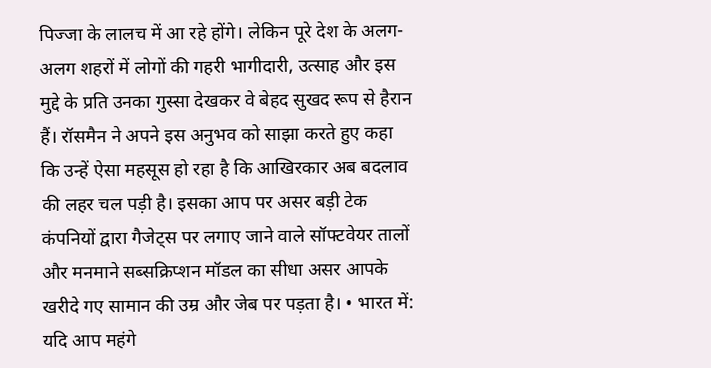पिज्जा के लालच में आ रहे होंगे। लेकिन पूरे देश के अलग-अलग शहरों में लोगों की गहरी भागीदारी, उत्साह और इस मुद्दे के प्रति उनका गुस्सा देखकर वे बेहद सुखद रूप से हैरान हैं। रॉसमैन ने अपने इस अनुभव को साझा करते हुए कहा कि उन्हें ऐसा महसूस हो रहा है कि आखिरकार अब बदलाव की लहर चल पड़ी है। इसका आप पर असर बड़ी टेक कंपनियों द्वारा गैजेट्स पर लगाए जाने वाले सॉफ्टवेयर तालों और मनमाने सब्सक्रिप्शन मॉडल का सीधा असर आपके खरीदे गए सामान की उम्र और जेब पर पड़ता है। • भारत में: यदि आप महंगे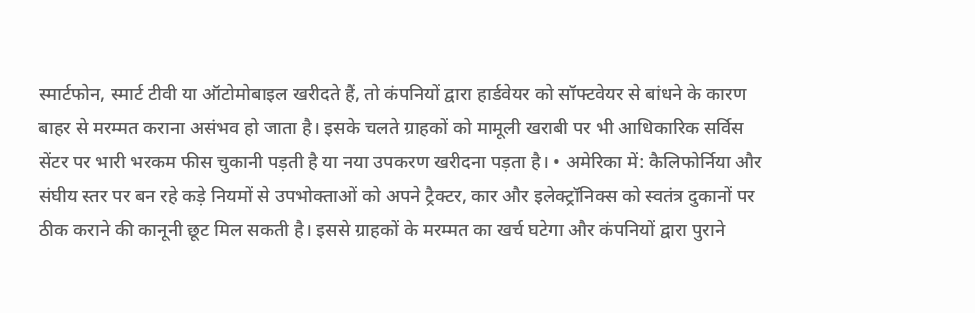स्मार्टफोन, स्मार्ट टीवी या ऑटोमोबाइल खरीदते हैं, तो कंपनियों द्वारा हार्डवेयर को सॉफ्टवेयर से बांधने के कारण बाहर से मरम्मत कराना असंभव हो जाता है। इसके चलते ग्राहकों को मामूली खराबी पर भी आधिकारिक सर्विस सेंटर पर भारी भरकम फीस चुकानी पड़ती है या नया उपकरण खरीदना पड़ता है। • अमेरिका में: कैलिफोर्निया और संघीय स्तर पर बन रहे कड़े नियमों से उपभोक्ताओं को अपने ट्रैक्टर, कार और इलेक्ट्रॉनिक्स को स्वतंत्र दुकानों पर ठीक कराने की कानूनी छूट मिल सकती है। इससे ग्राहकों के मरम्मत का खर्च घटेगा और कंपनियों द्वारा पुराने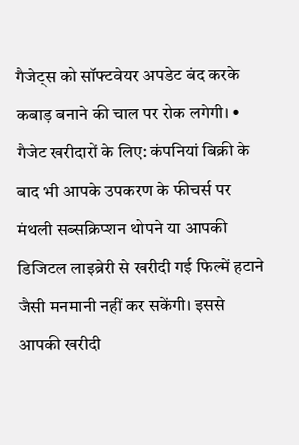गैजेट्स को सॉफ्टवेयर अपडेट बंद करके कबाड़ बनाने की चाल पर रोक लगेगी। • गैजेट खरीदारों के लिए: कंपनियां बिक्री के बाद भी आपके उपकरण के फीचर्स पर मंथली सब्सक्रिप्शन थोपने या आपकी डिजिटल लाइब्रेरी से खरीदी गई फिल्में हटाने जैसी मनमानी नहीं कर सकेंगी। इससे आपकी खरीदी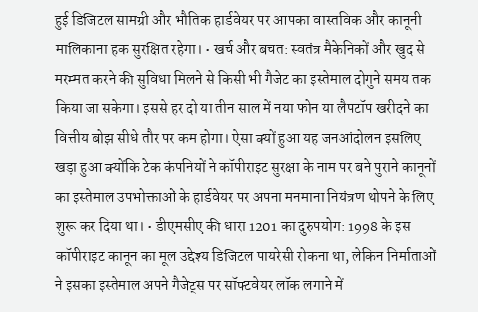हुई डिजिटल सामग्री और भौतिक हार्डवेयर पर आपका वास्तविक और कानूनी मालिकाना हक सुरक्षित रहेगा। • खर्च और बचत: स्वतंत्र मैकेनिकों और खुद से मरम्मत करने की सुविधा मिलने से किसी भी गैजेट का इस्तेमाल दोगुने समय तक किया जा सकेगा। इससे हर दो या तीन साल में नया फोन या लैपटॉप खरीदने का वित्तीय बोझ सीधे तौर पर कम होगा। ऐसा क्यों हुआ यह जनआंदोलन इसलिए खड़ा हुआ क्योंकि टेक कंपनियों ने कॉपीराइट सुरक्षा के नाम पर बने पुराने कानूनों का इस्तेमाल उपभोक्ताओं के हार्डवेयर पर अपना मनमाना नियंत्रण थोपने के लिए शुरू कर दिया था। • डीएमसीए की धारा 1201 का दुरुपयोग: 1998 के इस कॉपीराइट कानून का मूल उद्देश्य डिजिटल पायरेसी रोकना था, लेकिन निर्माताओं ने इसका इस्तेमाल अपने गैजेट्स पर सॉफ्टवेयर लॉक लगाने में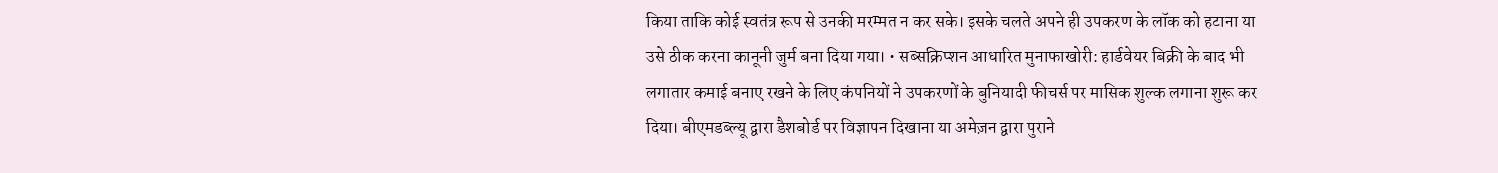किया ताकि कोई स्वतंत्र रूप से उनकी मरम्मत न कर सके। इसके चलते अपने ही उपकरण के लॉक को हटाना या उसे ठीक करना कानूनी जुर्म बना दिया गया। • सब्सक्रिप्शन आधारित मुनाफाखोरी: हार्डवेयर बिक्री के बाद भी लगातार कमाई बनाए रखने के लिए कंपनियों ने उपकरणों के बुनियादी फीचर्स पर मासिक शुल्क लगाना शुरू कर दिया। बीएमडब्ल्यू द्वारा डैशबोर्ड पर विज्ञापन दिखाना या अमेज़न द्वारा पुराने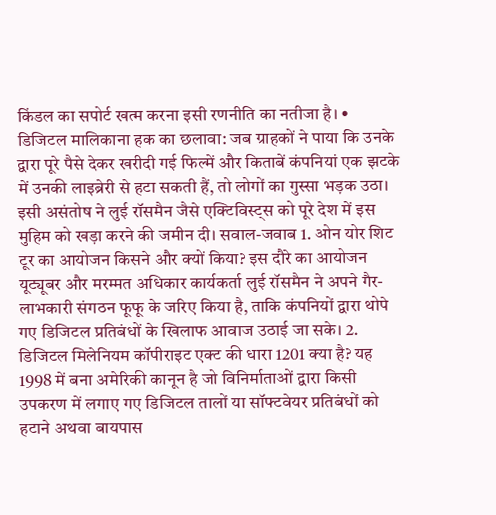किंडल का सपोर्ट खत्म करना इसी रणनीति का नतीजा है। • डिजिटल मालिकाना हक का छलावा: जब ग्राहकों ने पाया कि उनके द्वारा पूरे पैसे देकर खरीदी गई फिल्में और किताबें कंपनियां एक झटके में उनकी लाइब्रेरी से हटा सकती हैं, तो लोगों का गुस्सा भड़क उठा। इसी असंतोष ने लुई रॉसमैन जैसे एक्टिविस्ट्स को पूरे देश में इस मुहिम को खड़ा करने की जमीन दी। सवाल-जवाब 1. ओन योर शिट टूर का आयोजन किसने और क्यों किया? इस दौरे का आयोजन यूट्यूबर और मरम्मत अधिकार कार्यकर्ता लुई रॉसमैन ने अपने गैर-लाभकारी संगठन फूफू के जरिए किया है, ताकि कंपनियों द्वारा थोपे गए डिजिटल प्रतिबंधों के खिलाफ आवाज उठाई जा सके। 2. डिजिटल मिलेनियम कॉपीराइट एक्ट की धारा 1201 क्या है? यह 1998 में बना अमेरिकी कानून है जो विनिर्माताओं द्वारा किसी उपकरण में लगाए गए डिजिटल तालों या सॉफ्टवेयर प्रतिबंधों को हटाने अथवा बायपास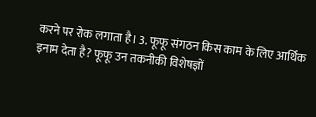करने पर रोक लगाता है। 3. फूफू संगठन किस काम के लिए आर्थिक इनाम देता है? फूफू उन तकनीकी विशेषज्ञों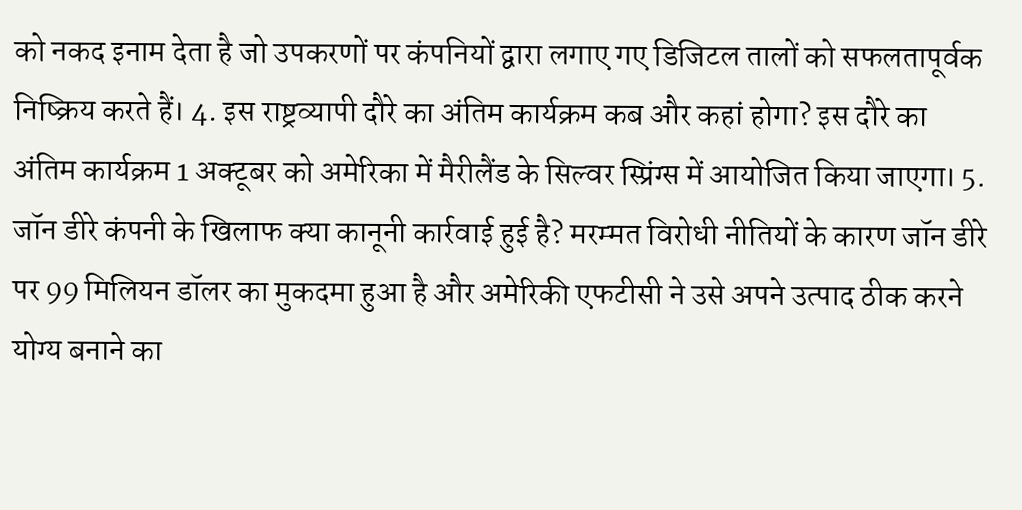को नकद इनाम देता है जो उपकरणों पर कंपनियों द्वारा लगाए गए डिजिटल तालों को सफलतापूर्वक निष्क्रिय करते हैं। 4. इस राष्ट्रव्यापी दौरे का अंतिम कार्यक्रम कब और कहां होगा? इस दौरे का अंतिम कार्यक्रम 1 अक्टूबर को अमेरिका में मैरीलैंड के सिल्वर स्प्रिंग्स में आयोजित किया जाएगा। 5. जॉन डीरे कंपनी के खिलाफ क्या कानूनी कार्रवाई हुई है? मरम्मत विरोधी नीतियों के कारण जॉन डीरे पर 99 मिलियन डॉलर का मुकदमा हुआ है और अमेरिकी एफटीसी ने उसे अपने उत्पाद ठीक करने योग्य बनाने का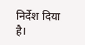निर्देश दिया है।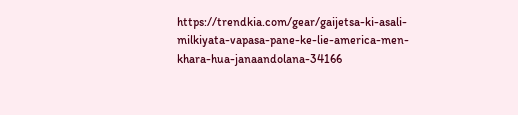https://trendkia.com/gear/gaijetsa-ki-asali-milkiyata-vapasa-pane-ke-lie-america-men-khara-hua-janaandolana-34166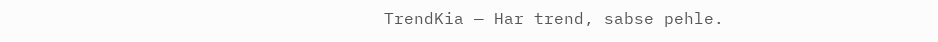TrendKia — Har trend, sabse pehle.